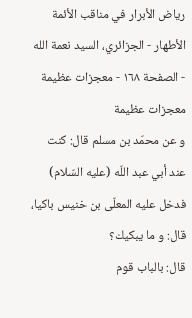رياض الأبرار في مناقب الأئمة الأطهار - الجزائري، السيد نعمة الله - الصفحة ١٦٨ - معجزات عظيمة
معجزات عظيمة
و عن محمّد بن مسلم قال: كنت عند أبي عبد اللّه (عليه السّلام) فدخل عليه المعلّى بن خنيس باكيا، قال: و ما يبكيك؟
قال: بالباب قوم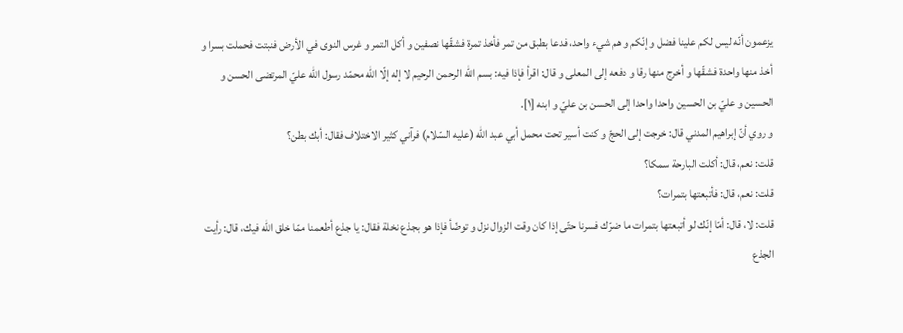يزعمون أنّه ليس لكم علينا فضل و إنّكم و هم شيء واحد، فدعا بطبق من تمر فأخذ تمرة فشقّها نصفين و أكل التمر و غرس النوى في الأرض فنبتت فحملت بسرا و أخذ منها واحدة فشقّها و أخرج منها رقا و دفعه إلى المعلى و قال: اقرأ فإذا فيه: بسم اللّه الرحمن الرحيم لا إله إلّا اللّه محمّد رسول اللّه عليّ المرتضى الحسن و الحسين و عليّ بن الحسين واحدا واحدا إلى الحسن بن عليّ و ابنه [١].
و روي أنّ إبراهيم المدني قال: خرجت إلى الحجّ و كنت أسير تحت محمل أبي عبد اللّه (عليه السّلام) فرآني كثير الاختلاف فقال: أبك بطن؟
قلت: نعم، قال: أكلت البارحة سمكا؟
قلت: نعم، قال: فأتبعتها بتمرات؟
قلت: لا، قال: أمّا إنّك لو أتبعتها بتمرات ما ضرّك فسرنا حتّى إذا كان وقت الزوال نزل و توضّأ فإذا هو بجذع نخلة فقال: يا جذع أطعمنا ممّا خلق اللّه فيك، قال: رأيت الجذع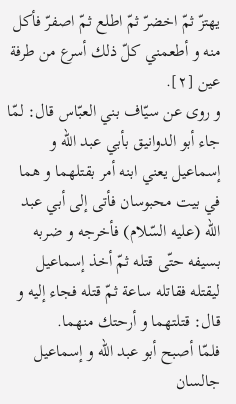يهتزّ ثمّ اخضرّ ثمّ اطلع ثمّ اصفرّ فأكل منه و أطعمني كلّ ذلك أسرع من طرفة عين [٢].
و روى عن سيّاف بني العبّاس قال: لمّا جاء أبو الدوانيق بأبي عبد اللّه و إسماعيل يعني ابنه أمر بقتلهما و هما في بيت محبوسان فأتى إلى أبي عبد اللّه (عليه السّلام) فأخرجه و ضربه بسيفه حتّى قتله ثمّ أخذ إسماعيل ليقتله فقاتله ساعة ثمّ قتله فجاء إليه و قال: قتلتهما و أرحتك منهما.
فلمّا أصبح أبو عبد اللّه و إسماعيل جالسان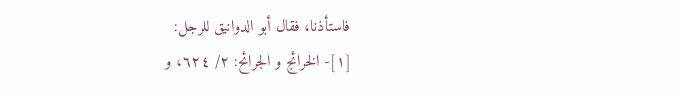فاستأذنا، فقال أبو الدوانيق للرجل:
[١]- الخرائج و الجرائح: ٢/ ٦٢٤، و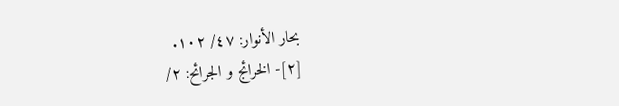بحار الأنوار: ٤٧/ ١٠٢.
[٢]- الخرائج و الجرائح: ٢/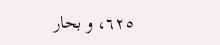٦٢٥، و بحار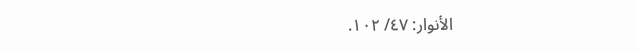الأنوار: ٤٧/ ١٠٢.